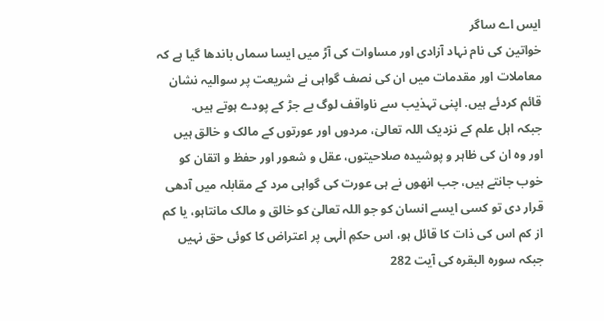ایس اے ساگر
خواتین کی نام نہاد آزادی اور مساوات کی آڑ میں ایسا سماں باندھا گیا ہے کہ معاملات اور مقدمات میں ان کی نصف گواہی نے شریعت پر سوالیہ نشان قائم کردئے ہیں. اپنی تہذیب سے ناواقف لوگ بے جڑ کے پودے ہوتے ہیں.
جبکہ اہل علم کے نزدیک اللہ تعالیٰ، مردوں اور عورتوں کے مالک و خالق ہیں اور وہ ان کی ظاہر و پوشیدہ صلاحیتوں، عقل و شعور اور حفظ و اتقان کو خوب جانتے ہیں، جب انھوں نے ہی عورت کی گواہی مرد کے مقابلہ میں آدھی قرار دی تو کسی ایسے انسان کو جو اللہ تعالیٰ کو خالق و مالک مانتاہو، یا کم از کم اس کی ذات کا قائل ہو، اس حکمِ الٰہی پر اعتراض کا کوئی حق نہیں جبکہ سورہ البقرہ کی آیت 282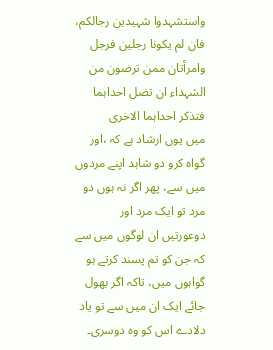واستشہدوا شہیدین رجالکم، فان لم یکونا رجلین فرجل وامرأتان ممن ترضون من الشہداء ان تضل احداہما فتذکر احداہما الاخری
میں یوں ارشاد ہے کہ ،اور گواہ کرو دو شاہد اپنے مردوں میں سے، پھر اگر نہ ہوں دو مرد تو ایک مرد اور دوعورتیں ان لوگوں میں سے کہ جن کو تم پسند کرتے ہو گواہوں میں، تاکہ اگر بھول جائے ایک ان میں سے تو یاد دلادے اس کو وہ دوسری۔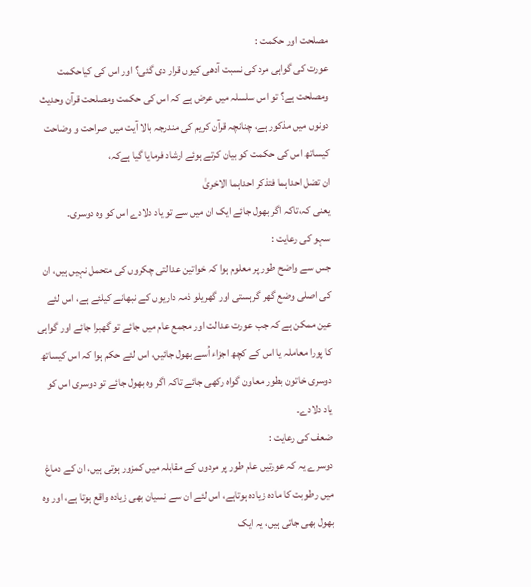مصلحت اور حکمت :
عورت کی گواہی مرد کی نسبت آدھی کیوں قرار دی گئی؟ اور اس کی کیاحکمت ومصلحت ہے؟ تو اس سلسلہ میں عرض ہے کہ اس کی حکمت ومصلحت قرآن وحدیث دونوں میں مذکور ہے، چنانچہ قرآن کریم کی مندرجہ بالا آیت میں صراحت و وضاحت کیساتھ اس کی حکمت کو بیان کرتے ہوئے ارشاد فرمایا گیا ہےکہ،
ان تضل احداہما فتذکر احداہما الاخریٰ
یعنی کہ،تاکہ اگر بھول جائے ایک ان میں سے تو یاد دلادے اس کو وہ دوسری۔
سہو کی رعایت :
جس سے واضح طور پر معلوم ہوا کہ خواتین عدالتی چکروں کی متحمل نہیں ہیں، ان کی اصلی وضع گھر گرہستی اور گھریلو ذمہ داریوں کے نبھانے کیلئے ہے، اس لئے عین ممکن ہے کہ جب عورت عدالت اور مجمع عام میں جائے تو گھبرا جائے اور گواہی کا پورا معاملہ یا اس کے کچھ اجزاء اُسے بھول جائیں، اس لئے حکم ہوا کہ اس کیساتھ دوسری خاتون بطور معاون گواہ رکھی جائے تاکہ اگر وہ بھول جائے تو دوسری اس کو یاد دلادے۔
ضعف کی رعایت :
دوسرے یہ کہ عورتیں عام طور پر مردوں کے مقابلہ میں کمزور ہوتی ہیں، ان کے دماغ میں رطوبت کا مادہ زیادہ ہوتاہے، اس لئے ان سے نسیان بھی زیادہ واقع ہوتا ہے، اور وہ بھول بھی جاتی ہیں، یہ ایک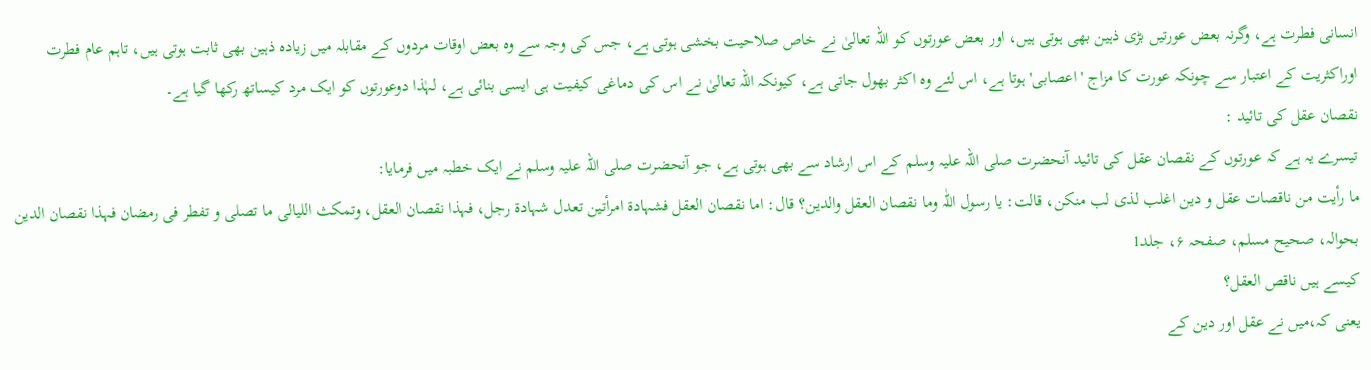انسانی فطرت ہے، وگرنہ بعض عورتیں بڑی ذہین بھی ہوتی ہیں، اور بعض عورتوں کو اللہ تعالیٰ نے خاص صلاحیت بخشی ہوتی ہے، جس کی وجہ سے وہ بعض اوقات مردوں کے مقابلہ میں زیادہ ذہین بھی ثابت ہوتی ہیں، تاہم عام فطرت اوراکثریت کے اعتبار سے چونکہ عورت کا مزاج 'اعصابی' ہوتا ہے، اس لئے وہ اکثر بھول جاتی ہے، کیونکہ اللہ تعالیٰ نے اس کی دماغی کیفیت ہی ایسی بنائی ہے، لہٰذا دوعورتوں کو ایک مرد کیساتھ رکھا گیا ہے۔
نقصان عقل کی تائید :
تیسرے یہ ہے کہ عورتوں کے نقصان عقل کی تائید آنحضرت صلی اللہ علیہ وسلم کے اس ارشاد سے بھی ہوتی ہے، جو آنحضرت صلی اللہ علیہ وسلم نے ایک خطبہ میں فرمایا:
ما رأیت من ناقصات عقل و دین اغلب لذی لب منکن، قالت: یا رسول اللّٰہ وما نقصان العقل والدین؟ قال: اما نقصان العقل فشہادة امرأتین تعدل شہادة رجل، فہذا نقصان العقل، وتمکث اللیالی ما تصلی و تفطر فی رمضان فہذا نقصان الدین
بحوالہ، صحیح مسلم، صفحہ ۶، جلد1
کیسے ہیں ناقص العقل؟
یعنی کہ،میں نے عقل اور دین کے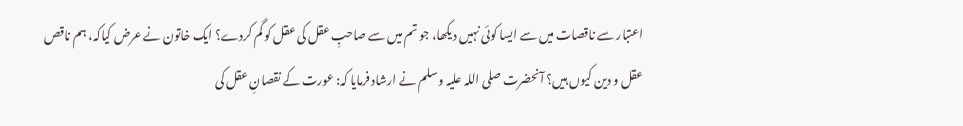اعتبار سے ناقصات میں سے ایسا کوئی نہیں دیکھا، جو تم میں سے صاحبِ عقل کی عقل کو گم کردے؟ ایک خاتون نے عرض کیاکہ، ہم ناقص عقل و دین کیوں ہیں؟ آنحضرت صلی اللہ علیہ وسلم نے ارشاد فرمایا کہ: عورت کے نقصانِ عقل کی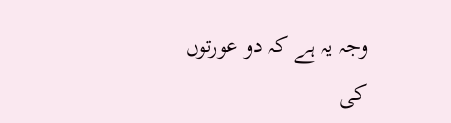وجہ یہ ہے کہ دو عورتوں کی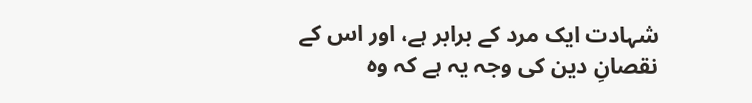شہادت ایک مرد کے برابر ہے، اور اس کے نقصانِ دین کی وجہ یہ ہے کہ وہ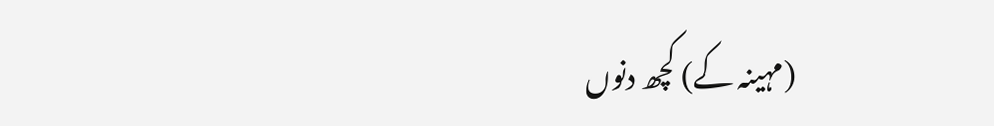(مہینہ کے) کچھ دنوں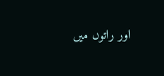اور راتوں میں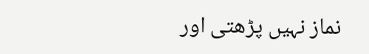نماز نہیں پڑھتی اور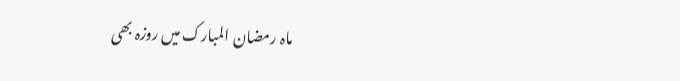ماہ رمضان المبارک میں روزہ بھی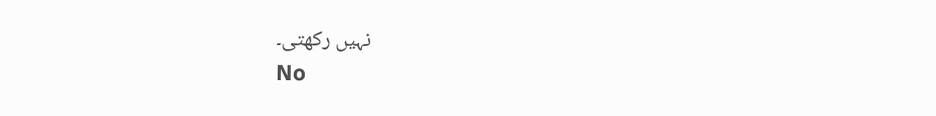نہیں رکھتی۔
No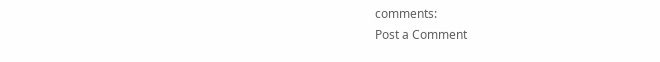comments:
Post a Comment